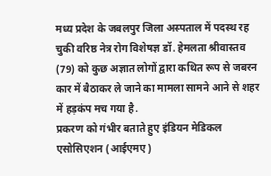मध्य प्रदेश के जबलपुर जिला अस्पताल में पदस्थ रह चुकी वरिष्ठ नेत्र रोग विशेषज्ञ डॉ. हेमलता श्रीवास्तव (79) को कुछ अज्ञात लोगों द्वारा कथित रूप से जबरन कार में बैठाकर ले जाने का मामला सामने आने से शहर में हड़कंप मच गया है.
प्रकरण को गंभीर बताते हुए इंडियन मेडिकल एसोसिएशन (आईएमए)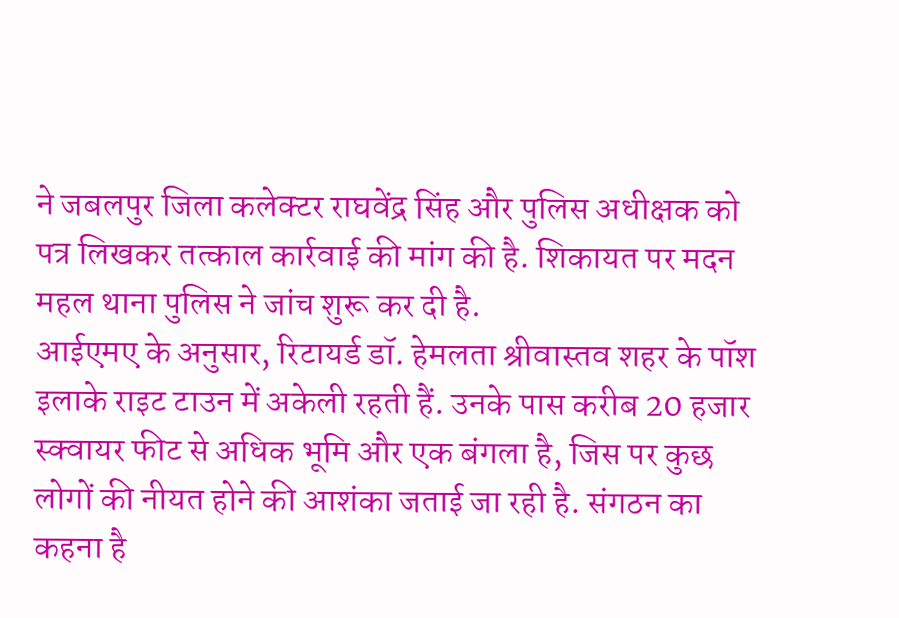ने जबलपुर जिला कलेक्टर राघवेंद्र सिंह और पुलिस अधीक्षक को पत्र लिखकर तत्काल कार्रवाई की मांग की है. शिकायत पर मदन महल थाना पुलिस ने जांच शुरू कर दी है.
आईएमए के अनुसार, रिटायर्ड डॉ. हेमलता श्रीवास्तव शहर के पॉश इलाके राइट टाउन में अकेली रहती हैं. उनके पास करीब 20 हजार स्क्वायर फीट से अधिक भूमि और एक बंगला है, जिस पर कुछ लोगों की नीयत होने की आशंका जताई जा रही है. संगठन का कहना है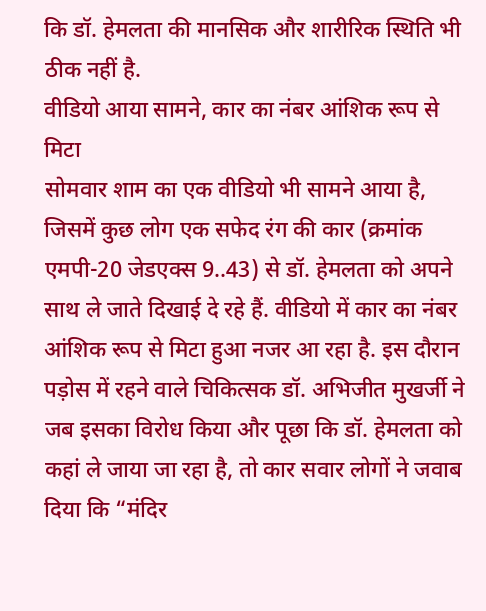कि डॉ. हेमलता की मानसिक और शारीरिक स्थिति भी ठीक नहीं है.
वीडियो आया सामने, कार का नंबर आंशिक रूप से मिटा
सोमवार शाम का एक वीडियो भी सामने आया है, जिसमें कुछ लोग एक सफेद रंग की कार (क्रमांक एमपी-20 जेडएक्स 9..43) से डॉ. हेमलता को अपने साथ ले जाते दिखाई दे रहे हैं. वीडियो में कार का नंबर आंशिक रूप से मिटा हुआ नजर आ रहा है. इस दौरान पड़ोस में रहने वाले चिकित्सक डॉ. अभिजीत मुखर्जी ने जब इसका विरोध किया और पूछा कि डॉ. हेमलता को कहां ले जाया जा रहा है, तो कार सवार लोगों ने जवाब दिया कि “मंदिर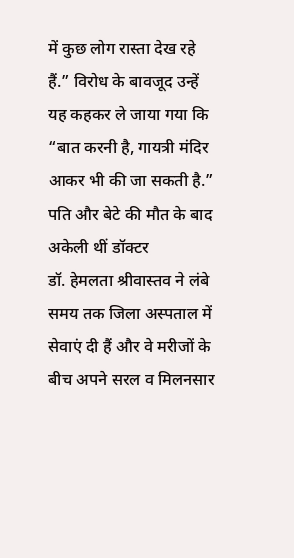में कुछ लोग रास्ता देख रहे हैं.” विरोध के बावजूद उन्हें यह कहकर ले जाया गया कि “बात करनी है, गायत्री मंदिर आकर भी की जा सकती है.”
पति और बेटे की मौत के बाद अकेली थीं डॉक्टर
डॉ. हेमलता श्रीवास्तव ने लंबे समय तक जिला अस्पताल में सेवाएं दी हैं और वे मरीजों के बीच अपने सरल व मिलनसार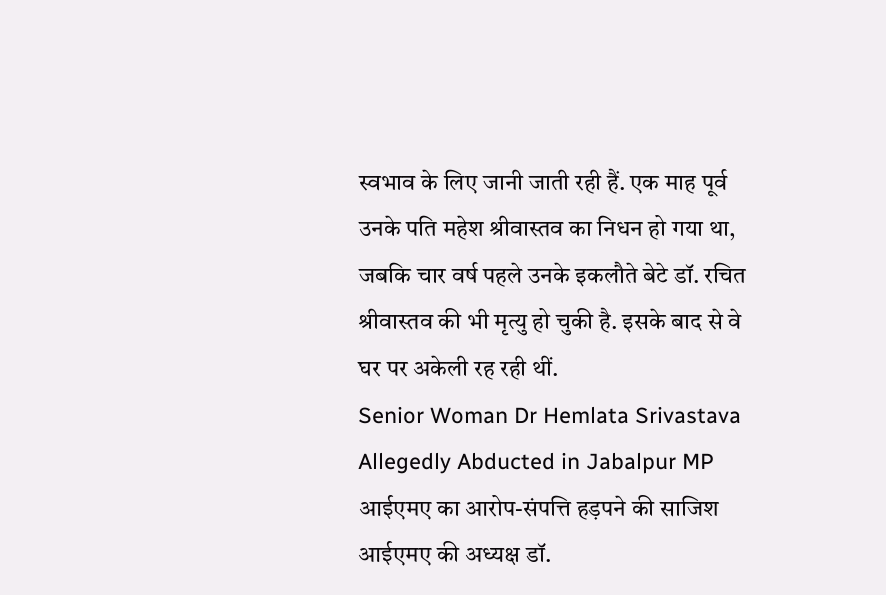स्वभाव के लिए जानी जाती रही हैं. एक माह पूर्व उनके पति महेश श्रीवास्तव का निधन हो गया था, जबकि चार वर्ष पहले उनके इकलौते बेटे डॉ. रचित श्रीवास्तव की भी मृत्यु हो चुकी है. इसके बाद से वे घर पर अकेली रह रही थीं.
Senior Woman Dr Hemlata Srivastava Allegedly Abducted in Jabalpur MP
आईएमए का आरोप-संपत्ति हड़पने की साजिश
आईएमए की अध्यक्ष डॉ.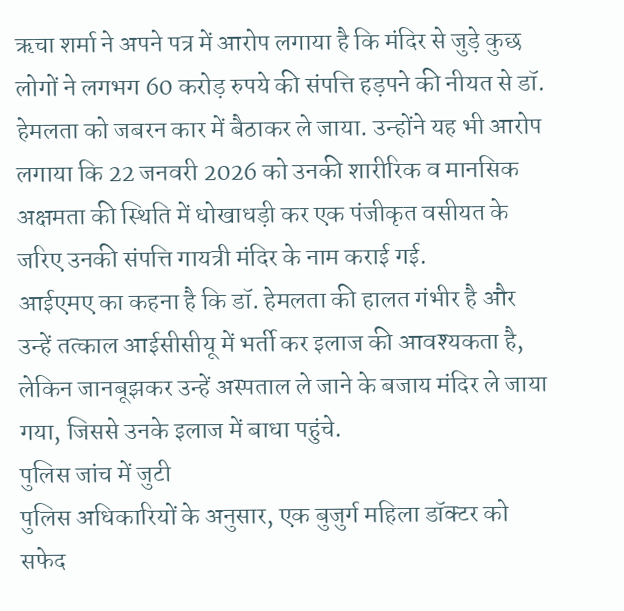ऋचा शर्मा ने अपने पत्र में आरोप लगाया है कि मंदिर से जुड़े कुछ लोगों ने लगभग 60 करोड़ रुपये की संपत्ति हड़पने की नीयत से डॉ. हेमलता को जबरन कार में बैठाकर ले जाया. उन्होंने यह भी आरोप लगाया कि 22 जनवरी 2026 को उनकी शारीरिक व मानसिक अक्षमता की स्थिति में धोखाधड़ी कर एक पंजीकृत वसीयत के जरिए उनकी संपत्ति गायत्री मंदिर के नाम कराई गई.
आईएमए का कहना है कि डॉ. हेमलता की हालत गंभीर है और उन्हें तत्काल आईसीसीयू में भर्ती कर इलाज की आवश्यकता है, लेकिन जानबूझकर उन्हें अस्पताल ले जाने के बजाय मंदिर ले जाया गया, जिससे उनके इलाज में बाधा पहुंचे.
पुलिस जांच में जुटी
पुलिस अधिकारियों के अनुसार, एक बुजुर्ग महिला डॉक्टर को सफेद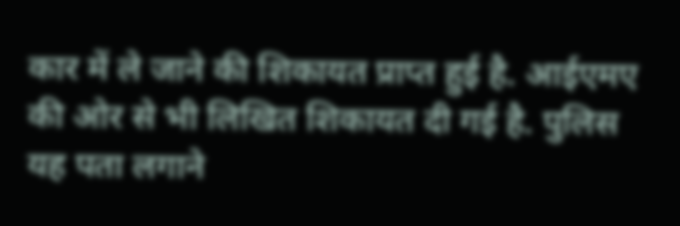कार में ले जाने की शिकायत प्राप्त हुई है. आईएमए की ओर से भी लिखित शिकायत दी गई है. पुलिस यह पता लगाने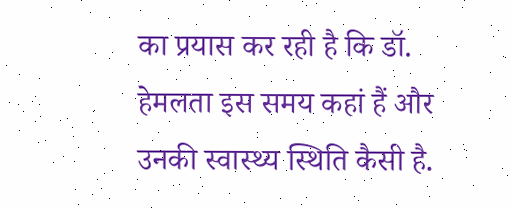का प्रयास कर रही है कि डॉ. हेमलता इस समय कहां हैं और उनकी स्वास्थ्य स्थिति कैसी है.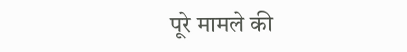पूरे मामले की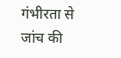गंभीरता से जांच की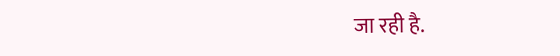जा रही है.